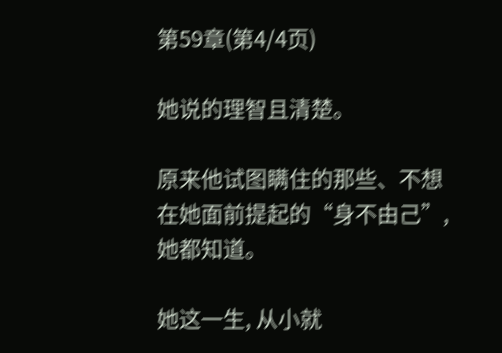第59章(第4/4页)

她说的理智且清楚。

原来他试图瞒住的那些、不想在她面前提起的“身不由己”,她都知道。

她这一生, 从小就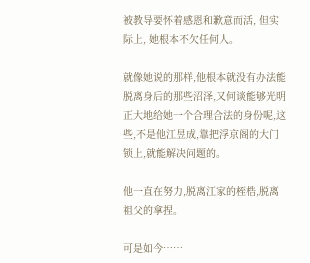被教导要怀着感恩和歉意而活, 但实际上, 她根本不欠任何人。

就像她说的那样,他根本就没有办法能脱离身后的那些沼泽,又何谈能够光明正大地给她一个合理合法的身份呢,这些,不是他江昱成,靠把浮京阁的大门锁上,就能解决问题的。

他一直在努力,脱离江家的桎梏,脱离祖父的拿捏。

可是如今……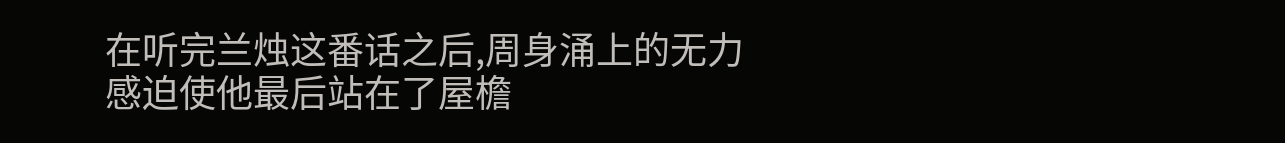在听完兰烛这番话之后,周身涌上的无力感迫使他最后站在了屋檐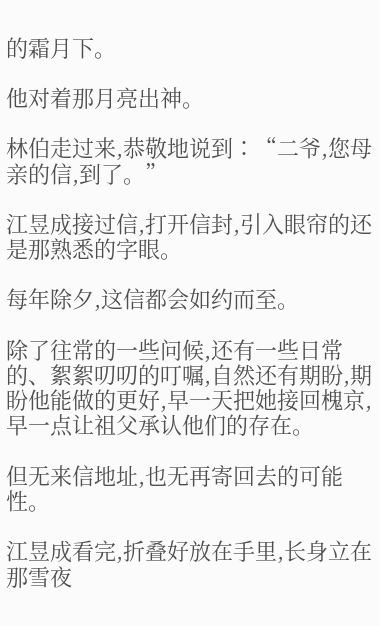的霜月下。

他对着那月亮出神。

林伯走过来,恭敬地说到∶“二爷,您母亲的信,到了。”

江昱成接过信,打开信封,引入眼帘的还是那熟悉的字眼。

每年除夕,这信都会如约而至。

除了往常的一些问候,还有一些日常的、絮絮叨叨的叮嘱,自然还有期盼,期盼他能做的更好,早一天把她接回槐京,早一点让祖父承认他们的存在。

但无来信地址,也无再寄回去的可能性。

江昱成看完,折叠好放在手里,长身立在那雪夜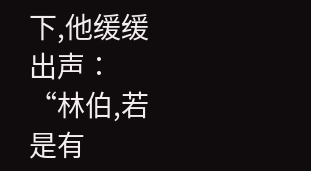下,他缓缓出声∶ “林伯,若是有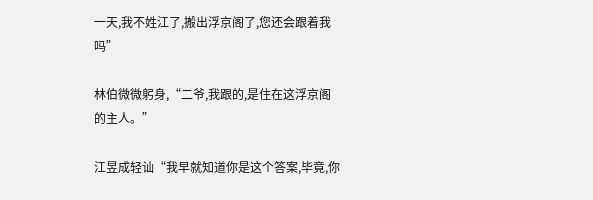一天,我不姓江了,搬出浮京阁了,您还会跟着我吗”

林伯微微躬身,“二爷,我跟的,是住在这浮京阁的主人。”

江昱成轻讪“我早就知道你是这个答案,毕竟,你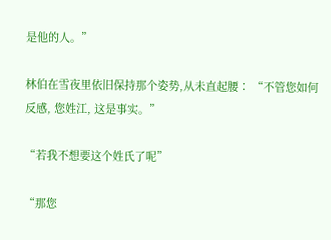是他的人。”

林伯在雪夜里依旧保持那个姿势,从未直起腰∶ “不管您如何反感, 您姓江, 这是事实。”

“若我不想要这个姓氏了呢”

“那您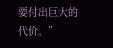要付出巨大的代价。”